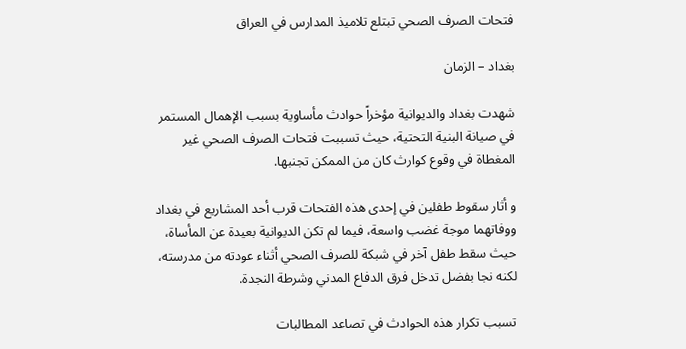فتحات الصرف الصحي تبتلع تلاميذ المدارس في العراق

بغداد – الزمان

شهدت بغداد والديوانية مؤخراً حوادث مأساوية بسبب الإهمال المستمر في صيانة البنية التحتية، حيث تسببت فتحات الصرف الصحي غير المغطاة في وقوع كوارث كان من الممكن تجنبها.

و أثار سقوط طفلين في إحدى هذه الفتحات قرب أحد المشاريع في بغداد ووفاتهما موجة غضب واسعة، فيما لم تكن الديوانية بعيدة عن المأساة، حيث سقط طفل آخر في شبكة للصرف الصحي أثناء عودته من مدرسته، لكنه نجا بفضل تدخل فرق الدفاع المدني وشرطة النجدة.

تسبب تكرار هذه الحوادث في تصاعد المطالبات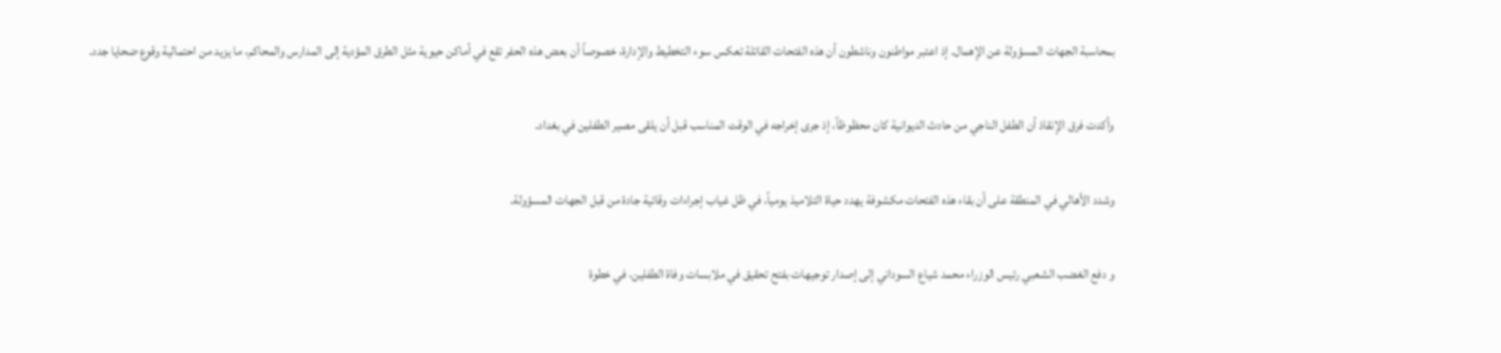بمحاسبة الجهات المسؤولة عن الإهمال. إذ اعتبر مواطنون وناشطون أن هذه الفتحات القاتلة تعكس سوء التخطيط والإدارة، خصوصاً أن بعض هذه الحفر تقع في أماكن حيوية مثل الطرق المؤدية إلى المدارس والمحاكم، ما يزيد من احتمالية وقوع ضحايا جدد.

وأكدت فرق الإنقاذ أن الطفل الناجي من حادث الديوانية كان محظوظاً، إذ جرى إخراجه في الوقت المناسب قبل أن يلقى مصير الطفلين في بغداد.

وشدد الأهالي في المنطقة على أن بقاء هذه الفتحات مكشوفة يهدد حياة التلاميذ يومياً، في ظل غياب إجراءات وقائية جادة من قبل الجهات المسؤولة.

و دفع الغضب الشعبي رئيس الوزراء محمد شياع السوداني إلى إصدار توجيهات بفتح تحقيق في ملابسات وفاة الطفلين، في خطوة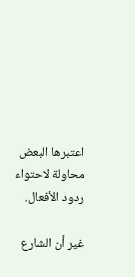اعتبرها البعض محاولة لاحتواء ردود الأفعال.

غير أن الشارع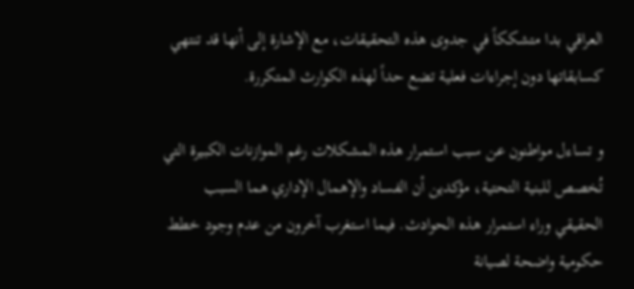العراقي بدا متشككاً في جدوى هذه التحقيقات، مع الإشارة إلى أنها قد تنتهي كسابقاتها دون إجراءات فعلية تضع حداً لهذه الكوارث المتكررة.

و تساءل مواطنون عن سبب استمرار هذه المشكلات رغم الموازنات الكبيرة التي تُخصص للبنية التحتية، مؤكدين أن الفساد والإهمال الإداري هما السبب الحقيقي وراء استمرار هذه الحوادث. فيما استغرب آخرون من عدم وجود خطط حكومية واضحة لصيانة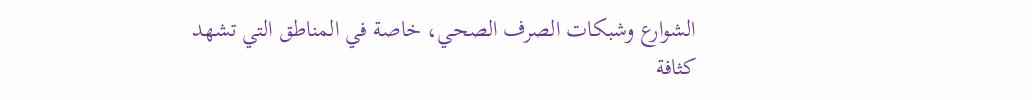الشوارع وشبكات الصرف الصحي، خاصة في المناطق التي تشهد كثافة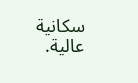سكانية عالية.